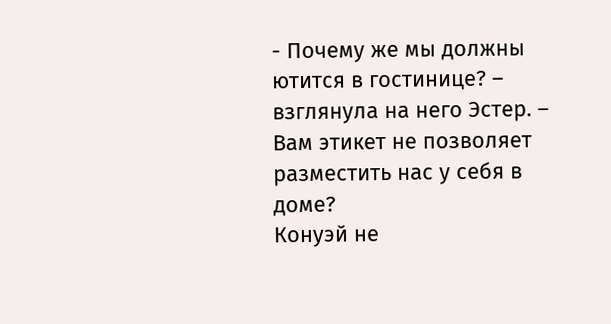- Почему же мы должны ютится в гостинице? – взглянула на него Эстер. – Вам этикет не позволяет разместить нас у себя в доме?
Конуэй не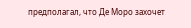предполагал, что Де Моро захочет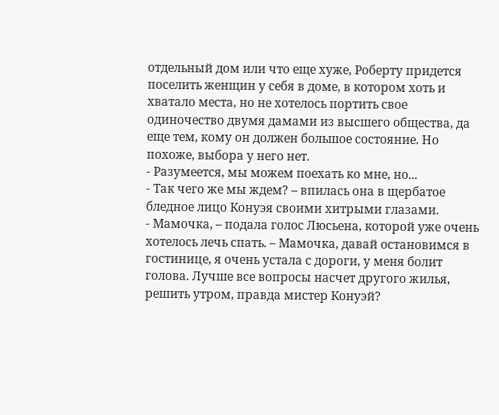отдельный дом или что еще хуже, Роберту придется поселить женщин у себя в доме, в котором хоть и хватало места, но не хотелось портить свое одиночество двумя дамами из высшего общества, да еще тем, кому он должен большое состояние. Но похоже, выбора у него нет.
- Разумеется, мы можем поехать ко мне, но...
- Так чего же мы ждем? – впилась она в щербатое бледное лицо Конуэя своими хитрыми глазами.
- Мамочка, – подала голос Люсьена, которой уже очень хотелось лечь спать. – Мамочка, давай остановимся в гостинице, я очень устала с дороги, у меня болит голова. Лучше все вопросы насчет другого жилья, решить утром, правда мистер Конуэй?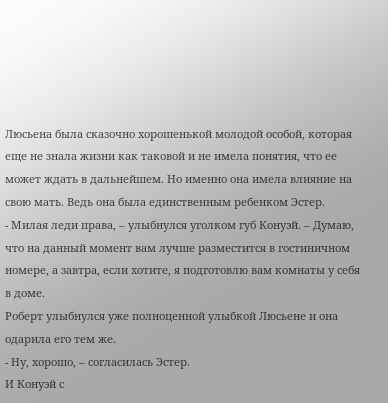Люсьена была сказочно хорошенькой молодой особой, которая еще не знала жизни как таковой и не имела понятия, что ее может ждать в дальнейшем. Но именно она имела влияние на свою мать. Ведь она была единственным ребенком Эстер.
- Милая леди права, – улыбнулся уголком губ Конуэй. – Думаю, что на данный момент вам лучше разместится в гостиничном номере, а завтра, если хотите, я подготовлю вам комнаты у себя в доме.
Роберт улыбнулся уже полноценной улыбкой Люсьене и она одарила его тем же.
- Ну, хорошо, – согласилась Эстер.
И Конуэй с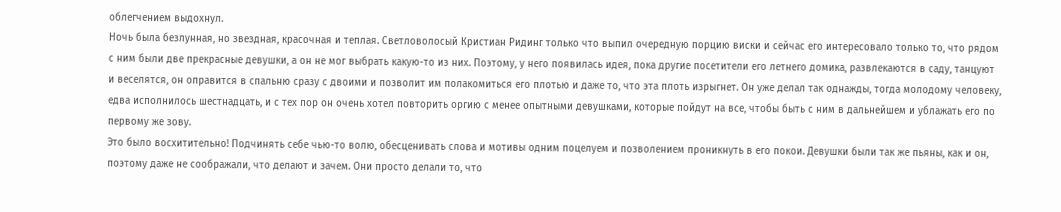облегчением выдохнул.
Ночь была безлунная, но звездная, красочная и теплая. Светловолосый Кристиан Ридинг только что выпил очередную порцию виски и сейчас его интересовало только то, что рядом с ним были две прекрасные девушки, а он не мог выбрать какую-то из них. Поэтому, у него появилась идея, пока другие посетители его летнего домика, развлекаются в саду, танцуют и веселятся, он оправится в спальню сразу с двоими и позволит им полакомиться его плотью и даже то, что эта плоть изрыгнет. Он уже делал так однажды, тогда молодому человеку, едва исполнилось шестнадцать, и с тех пор он очень хотел повторить оргию с менее опытными девушками, которые пойдут на все, чтобы быть с ним в дальнейшем и ублажать его по первому же зову.
Это было восхитительно! Подчинять себе чью-то волю, обесценивать слова и мотивы одним поцелуем и позволением проникнуть в его покои. Девушки были так же пьяны, как и он, поэтому даже не соображали, что делают и зачем. Они просто делали то, что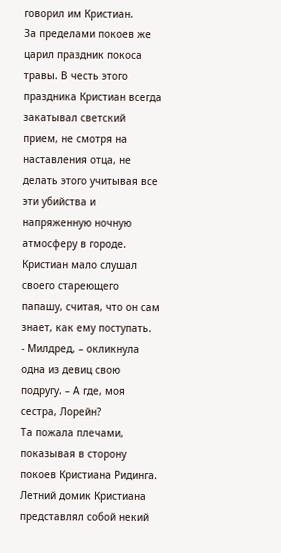говорил им Кристиан.
За пределами покоев же царил праздник покоса травы. В честь этого праздника Кристиан всегда закатывал светский прием, не смотря на наставления отца, не делать этого учитывая все эти убийства и напряженную ночную атмосферу в городе. Кристиан мало слушал своего стареющего папашу, считая, что он сам знает, как ему поступать.
- Милдред, – окликнула одна из девиц свою подругу. – А где, моя сестра, Лорейн?
Та пожала плечами, показывая в сторону покоев Кристиана Ридинга.
Летний домик Кристиана представлял собой некий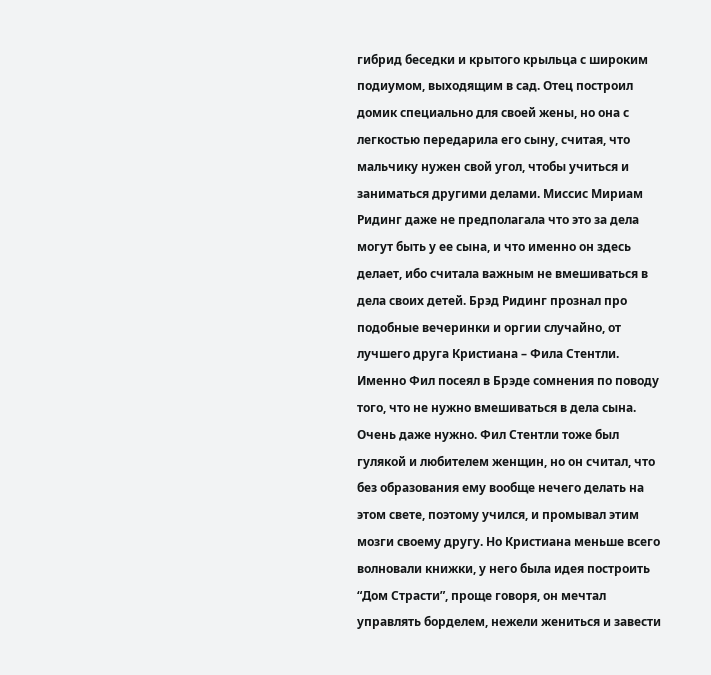гибрид беседки и крытого крыльца с широким подиумом, выходящим в сад. Отец построил домик специально для своей жены, но она с легкостью передарила его сыну, считая, что мальчику нужен свой угол, чтобы учиться и заниматься другими делами. Миссис Мириам Ридинг даже не предполагала что это за дела могут быть у ее сына, и что именно он здесь делает, ибо считала важным не вмешиваться в дела своих детей. Брэд Ридинг прознал про подобные вечеринки и оргии случайно, от лучшего друга Кристиана – Фила Стентли. Именно Фил посеял в Брэде сомнения по поводу того, что не нужно вмешиваться в дела сына. Очень даже нужно. Фил Стентли тоже был гулякой и любителем женщин, но он считал, что без образования ему вообще нечего делать на этом свете, поэтому учился, и промывал этим мозги своему другу. Но Кристиана меньше всего волновали книжки, у него была идея построить “Дом Страсти”, проще говоря, он мечтал управлять борделем, нежели жениться и завести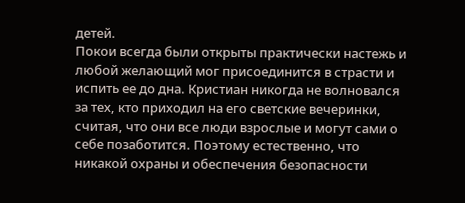детей.
Покои всегда были открыты практически настежь и любой желающий мог присоединится в страсти и испить ее до дна. Кристиан никогда не волновался за тех, кто приходил на его светские вечеринки, считая, что они все люди взрослые и могут сами о себе позаботится. Поэтому естественно, что никакой охраны и обеспечения безопасности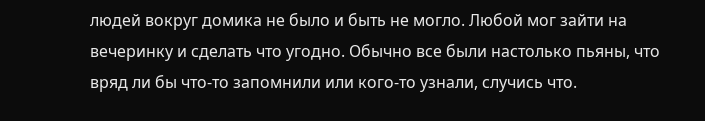людей вокруг домика не было и быть не могло. Любой мог зайти на вечеринку и сделать что угодно. Обычно все были настолько пьяны, что вряд ли бы что-то запомнили или кого-то узнали, случись что.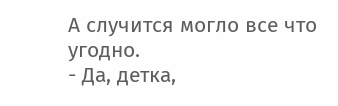А случится могло все что угодно.
- Да, детка,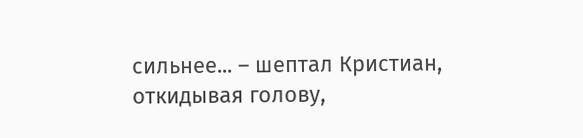сильнее... – шептал Кристиан, откидывая голову,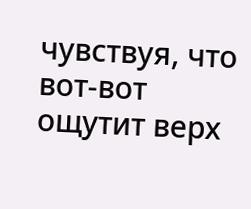чувствуя, что вот-вот ощутит верх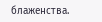блаженства.